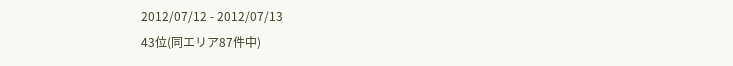2012/07/12 - 2012/07/13
43位(同エリア87件中)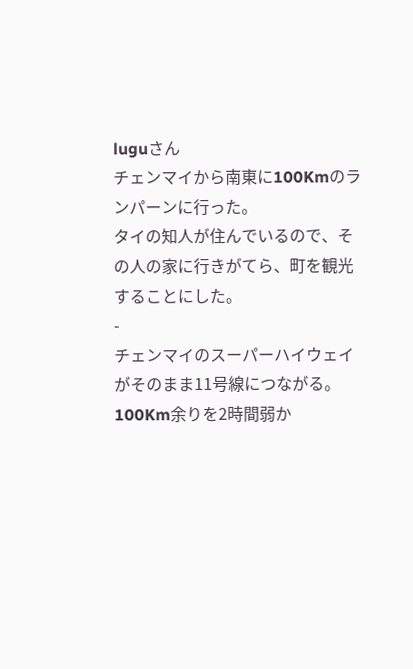luguさん
チェンマイから南東に100Kmのランパーンに行った。
タイの知人が住んでいるので、その人の家に行きがてら、町を観光することにした。
-
チェンマイのスーパーハイウェイがそのまま11号線につながる。
100Km余りを2時間弱か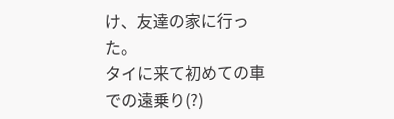け、友達の家に行った。
タイに来て初めての車での遠乗り(?)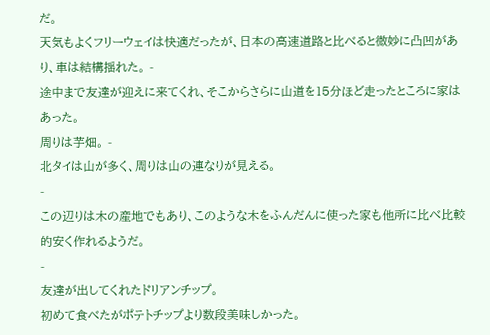だ。
天気もよくフリーウェイは快適だったが、日本の高速道路と比べると微妙に凸凹があり、車は結構揺れた。 -
途中まで友達が迎えに来てくれ、そこからさらに山道を15分ほど走ったところに家はあった。
周りは芋畑。 -
北タイは山が多く、周りは山の連なりが見える。
-
この辺りは木の産地でもあり、このような木をふんだんに使った家も他所に比べ比較的安く作れるようだ。
-
友達が出してくれたドリアンチップ。
初めて食べたがポテトチップより数段美味しかった。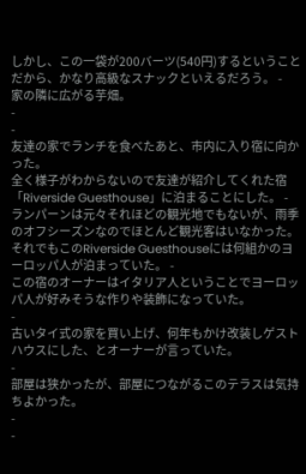しかし、この一袋が200バーツ(540円)するということだから、かなり高級なスナックといえるだろう。 -
家の隣に広がる芋畑。
-
-
友達の家でランチを食べたあと、市内に入り宿に向かった。
全く様子がわからないので友達が紹介してくれた宿「Riverside Guesthouse」に泊まることにした。 -
ランパーンは元々それほどの観光地でもないが、雨季のオフシーズンなのでほとんど観光客はいなかった。
それでもこのRiverside Guesthouseには何組かのヨーロッパ人が泊まっていた。 -
この宿のオーナーはイタリア人ということでヨーロッパ人が好みそうな作りや装飾になっていた。
-
古いタイ式の家を買い上げ、何年もかけ改装しゲストハウスにした、とオーナーが言っていた。
-
部屋は狭かったが、部屋につながるこのテラスは気持ちよかった。
-
-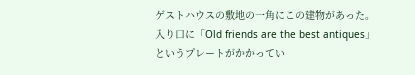ゲストハウスの敷地の一角にこの建物があった。
入り口に「Old friends are the best antiques」というプレートがかかってい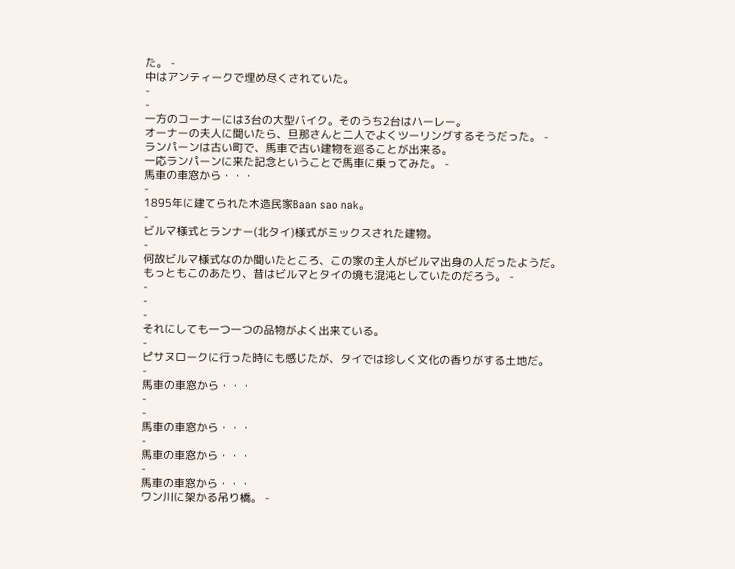た。 -
中はアンティークで埋め尽くされていた。
-
-
一方のコーナーには3台の大型バイク。そのうち2台はハーレー。
オーナーの夫人に聞いたら、旦那さんと二人でよくツーリングするそうだった。 -
ランパーンは古い町で、馬車で古い建物を巡ることが出来る。
一応ランパーンに来た記念ということで馬車に乗ってみた。 -
馬車の車窓から・・・
-
1895年に建てられた木造民家Baan sao nak。
-
ビルマ様式とランナー(北タイ)様式がミックスされた建物。
-
何故ビルマ様式なのか聞いたところ、この家の主人がビルマ出身の人だったようだ。
もっともこのあたり、昔はビルマとタイの境も混沌としていたのだろう。 -
-
-
-
それにしても一つ一つの品物がよく出来ている。
-
ピサヌロークに行った時にも感じたが、タイでは珍しく文化の香りがする土地だ。
-
馬車の車窓から・・・
-
-
馬車の車窓から・・・
-
馬車の車窓から・・・
-
馬車の車窓から・・・
ワン川に架かる吊り橋。 -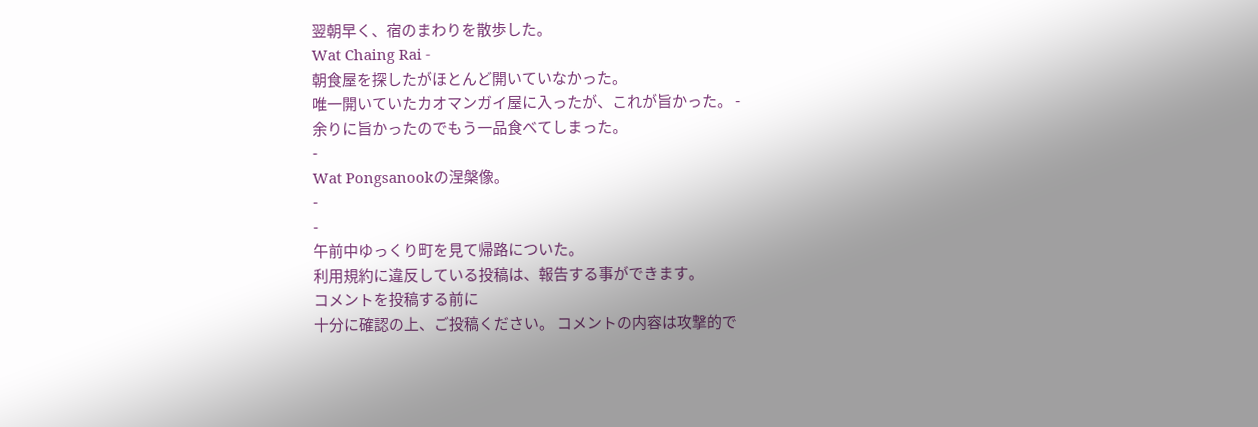翌朝早く、宿のまわりを散歩した。
Wat Chaing Rai -
朝食屋を探したがほとんど開いていなかった。
唯一開いていたカオマンガイ屋に入ったが、これが旨かった。 -
余りに旨かったのでもう一品食べてしまった。
-
Wat Pongsanookの涅槃像。
-
-
午前中ゆっくり町を見て帰路についた。
利用規約に違反している投稿は、報告する事ができます。
コメントを投稿する前に
十分に確認の上、ご投稿ください。 コメントの内容は攻撃的で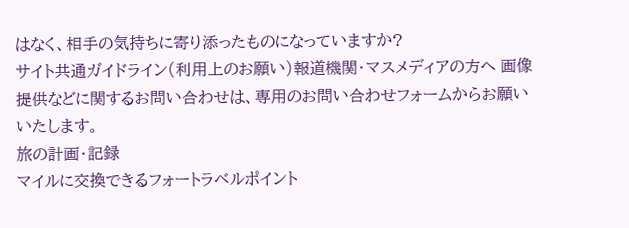はなく、相手の気持ちに寄り添ったものになっていますか?
サイト共通ガイドライン(利用上のお願い)報道機関・マスメディアの方へ 画像提供などに関するお問い合わせは、専用のお問い合わせフォームからお願いいたします。
旅の計画・記録
マイルに交換できるフォートラベルポイント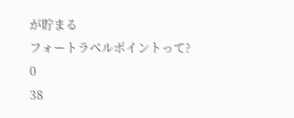が貯まる
フォートラベルポイントって?
0
38